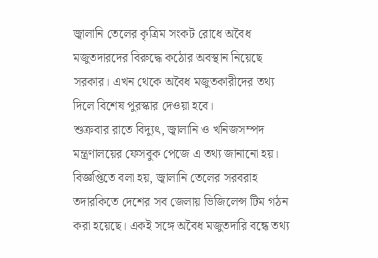জ্বালানি তেলের কৃত্রিম সংকট রোধে অবৈধ মজুতদারদের বিরুদ্ধে কঠোর অবস্থান নিয়েছে সরকার। এখন থেকে অবৈধ মজুতকারীদের তথ্য দিলে বিশেষ পুরস্কার দেওয়া হবে।
শুক্রবার রাতে বিদ্যুৎ, জ্বালানি ও খনিজসম্পদ মন্ত্রণালয়ের ফেসবুক পেজে এ তথ্য জানানো হয়।
বিজ্ঞপ্তিতে বলা হয়, জ্বালানি তেলের সরবরাহ তদারকিতে দেশের সব জেলায় ভিজিলেন্স টিম গঠন করা হয়েছে। একই সঙ্গে অবৈধ মজুতদারি বন্ধে তথ্য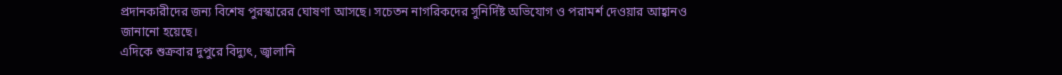প্রদানকারীদের জন্য বিশেষ পুরস্কারের ঘোষণা আসছে। সচেতন নাগরিকদের সুনির্দিষ্ট অভিযোগ ও পরামর্শ দেওয়ার আহ্বানও জানানো হয়েছে।
এদিকে শুক্রবার দুপুরে বিদ্যুৎ, জ্বালানি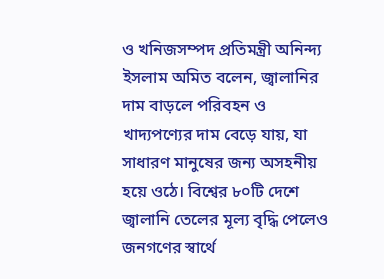ও খনিজসম্পদ প্রতিমন্ত্রী অনিন্দ্য ইসলাম অমিত বলেন, জ্বালানির দাম বাড়লে পরিবহন ও খাদ্যপণ্যের দাম বেড়ে যায়, যা সাধারণ মানুষের জন্য অসহনীয় হয়ে ওঠে। বিশ্বের ৮০টি দেশে জ্বালানি তেলের মূল্য বৃদ্ধি পেলেও জনগণের স্বার্থে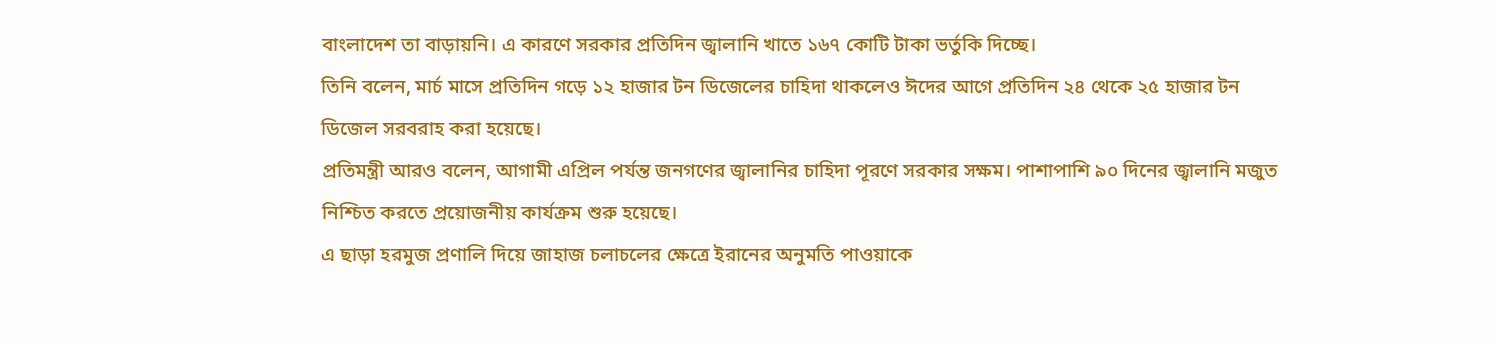বাংলাদেশ তা বাড়ায়নি। এ কারণে সরকার প্রতিদিন জ্বালানি খাতে ১৬৭ কোটি টাকা ভর্তুকি দিচ্ছে।
তিনি বলেন, মার্চ মাসে প্রতিদিন গড়ে ১২ হাজার টন ডিজেলের চাহিদা থাকলেও ঈদের আগে প্রতিদিন ২৪ থেকে ২৫ হাজার টন ডিজেল সরবরাহ করা হয়েছে।
প্রতিমন্ত্রী আরও বলেন, আগামী এপ্রিল পর্যন্ত জনগণের জ্বালানির চাহিদা পূরণে সরকার সক্ষম। পাশাপাশি ৯০ দিনের জ্বালানি মজুত নিশ্চিত করতে প্রয়োজনীয় কার্যক্রম শুরু হয়েছে।
এ ছাড়া হরমুজ প্রণালি দিয়ে জাহাজ চলাচলের ক্ষেত্রে ইরানের অনুমতি পাওয়াকে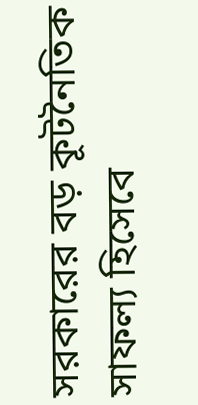সরকারের বড় কূটনৈতিক সাফল্য হিসেবে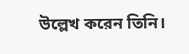উল্লেখ করেন তিনি।